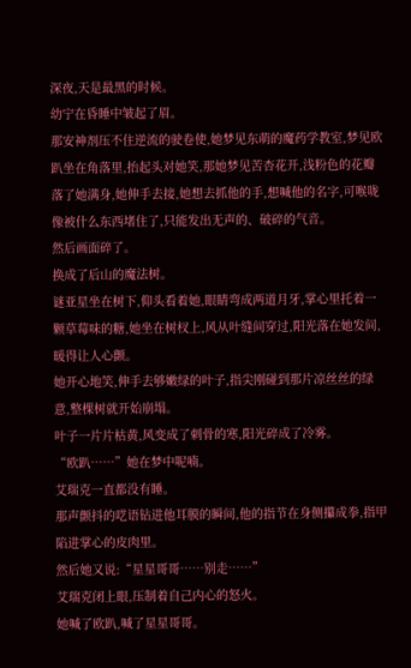深夜,天是最黑的时候。
幼宁在昏睡中皱起了眉。
那安神剂压不住逆流的驶卷使,她梦见东萌的魔药学教室,梦见欧趴坐在角落里,抬起头对她笑,那她梦见苦杏花开,浅粉色的花瓣落了她满身,她伸手去接,她想去抓他的手,想喊他的名字,可喉咙像被什么东西堵住了,只能发出无声的、破碎的气音。
然后画面碎了。
换成了后山的魔法树。
谜亚星坐在树下,仰头看着她,眼睛弯成两道月牙,掌心里托着一颗草莓味的糖,她坐在树杈上,风从叶缝间穿过,阳光落在她发间,暖得让人心颤。
她开心地笑,伸手去够嫩绿的叶子,指尖刚碰到那片凉丝丝的绿意,整棵树就开始崩塌。
叶子一片片枯黄,风变成了刺骨的寒,阳光碎成了冷雾。
“欧趴……”她在梦中呢喃。
艾瑞克一直都没有睡。
那声颤抖的呓语钻进他耳膜的瞬间,他的指节在身侧攥成拳,指甲陷进掌心的皮肉里。
然后她又说:“星星哥哥……别走……”
艾瑞克闭上眼,压制着自己内心的怒火。
她喊了欧趴,喊了星星哥哥。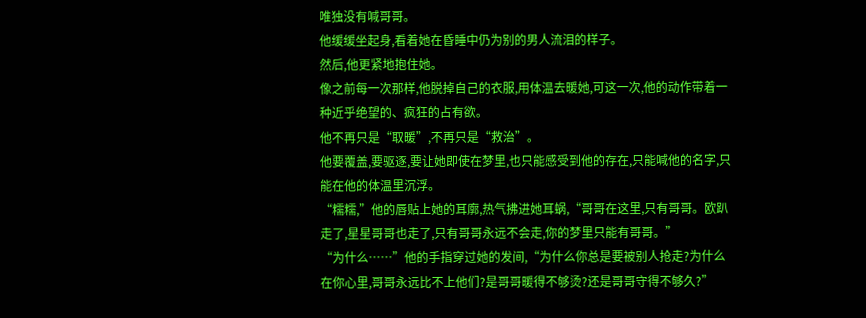唯独没有喊哥哥。
他缓缓坐起身,看着她在昏睡中仍为别的男人流泪的样子。
然后,他更紧地抱住她。
像之前每一次那样,他脱掉自己的衣服,用体温去暖她,可这一次,他的动作带着一种近乎绝望的、疯狂的占有欲。
他不再只是“取暖”,不再只是“救治”。
他要覆盖,要驱逐,要让她即使在梦里,也只能感受到他的存在,只能喊他的名字,只能在他的体温里沉浮。
“糯糯,”他的唇贴上她的耳廓,热气拂进她耳蜗,“哥哥在这里,只有哥哥。欧趴走了,星星哥哥也走了,只有哥哥永远不会走,你的梦里只能有哥哥。”
“为什么……”他的手指穿过她的发间,“为什么你总是要被别人抢走?为什么在你心里,哥哥永远比不上他们?是哥哥暖得不够烫?还是哥哥守得不够久?”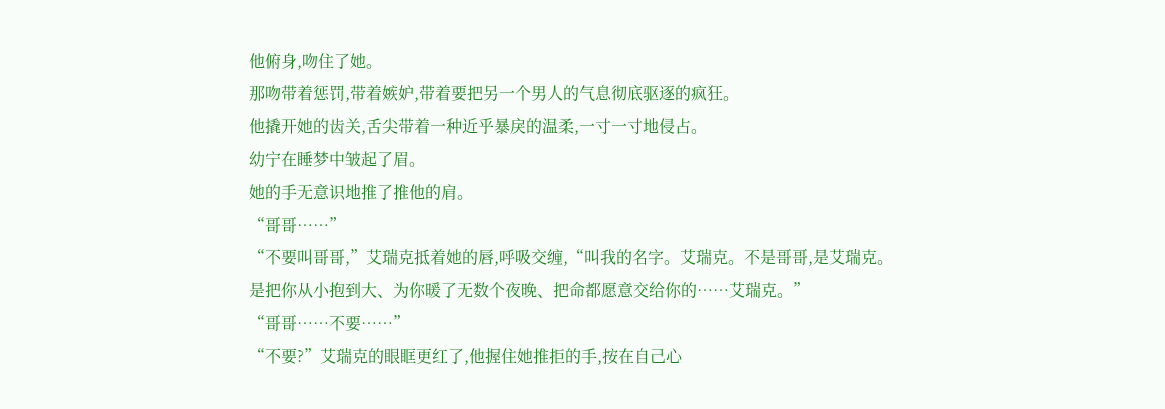他俯身,吻住了她。
那吻带着惩罚,带着嫉妒,带着要把另一个男人的气息彻底驱逐的疯狂。
他撬开她的齿关,舌尖带着一种近乎暴戾的温柔,一寸一寸地侵占。
幼宁在睡梦中皱起了眉。
她的手无意识地推了推他的肩。
“哥哥……”
“不要叫哥哥,”艾瑞克抵着她的唇,呼吸交缠,“叫我的名字。艾瑞克。不是哥哥,是艾瑞克。
是把你从小抱到大、为你暖了无数个夜晚、把命都愿意交给你的……艾瑞克。”
“哥哥……不要……”
“不要?”艾瑞克的眼眶更红了,他握住她推拒的手,按在自己心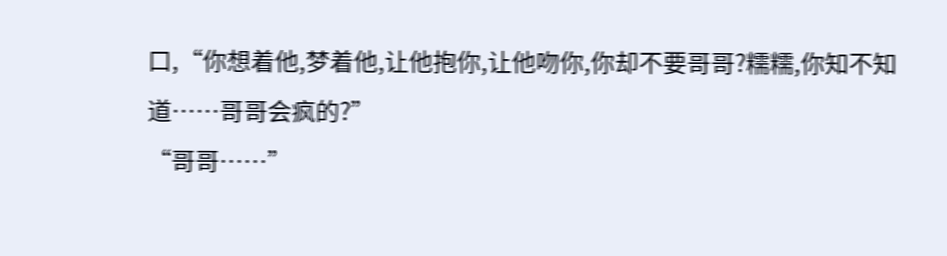口,“你想着他,梦着他,让他抱你,让他吻你,你却不要哥哥?糯糯,你知不知道……哥哥会疯的?”
“哥哥……”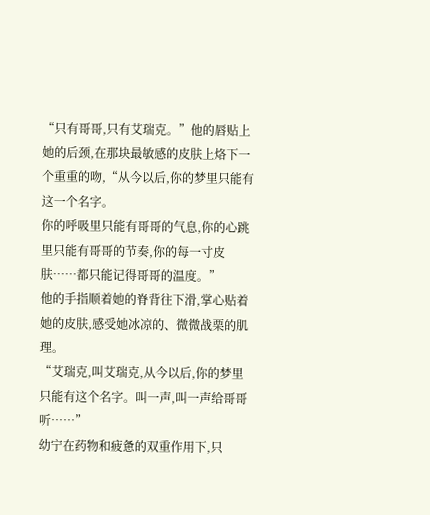“只有哥哥,只有艾瑞克。”他的唇贴上她的后颈,在那块最敏感的皮肤上烙下一个重重的吻,“从今以后,你的梦里只能有这一个名字。
你的呼吸里只能有哥哥的气息,你的心跳里只能有哥哥的节奏,你的每一寸皮肤……都只能记得哥哥的温度。”
他的手指顺着她的脊背往下滑,掌心贴着她的皮肤,感受她冰凉的、微微战栗的肌理。
“艾瑞克,叫艾瑞克,从今以后,你的梦里只能有这个名字。叫一声,叫一声给哥哥听……”
幼宁在药物和疲惫的双重作用下,只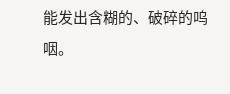能发出含糊的、破碎的呜咽。